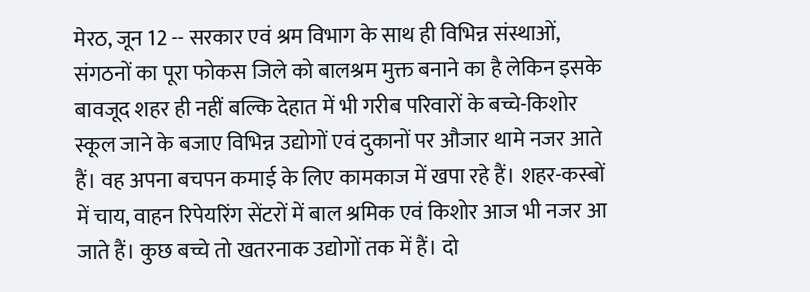मेरठ, जून 12 -- सरकार एवं श्रम विभाग के साथ ही विभिन्न संस्थाओं, संगठनों का पूरा फोकस जिले को बालश्रम मुक्त बनाने का है लेकिन इसके बावजूद शहर ही नहीं बल्कि देहात में भी गरीब परिवारों के बच्चे-किशोर स्कूल जाने के बजाए विभिन्न उद्योगों एवं दुकानों पर औजार थामे नजर आते हैं। वह अपना बचपन कमाई के लिए कामकाज में खपा रहे हैं। शहर-कस्बों में चाय, वाहन रिपेयरिंग सेंटरों में बाल श्रमिक एवं किशोर आज भी नजर आ जाते हैं। कुछ बच्चे तो खतरनाक उद्योगों तक में हैं। दो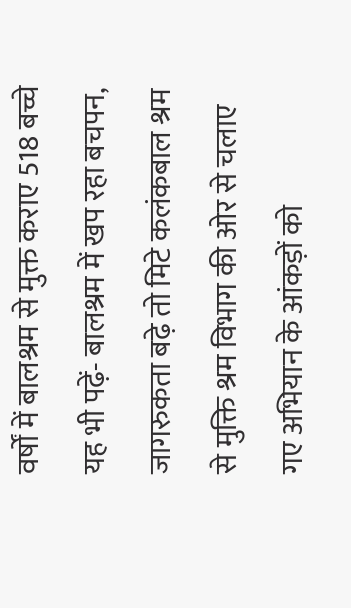वर्षों में बालश्रम से मुक्त कराए 518 बच्चे यह भी पढ़ें- बालश्रम में खप रहा बचपन, जागरुकता बढ़े तो मिटे कलंकबाल श्रम से मुक्ति श्रम विभाग की ओर से चलाए गए अभियान के आंकड़ों को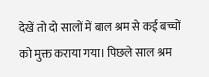देखें तो दो सालों में बाल श्रम से कई बच्चों को मुक्त कराया गया। पिछले साल श्रम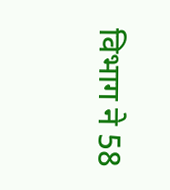विभाग ने 58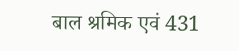बाल श्रमिक एवं 431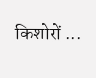किशोरों ...